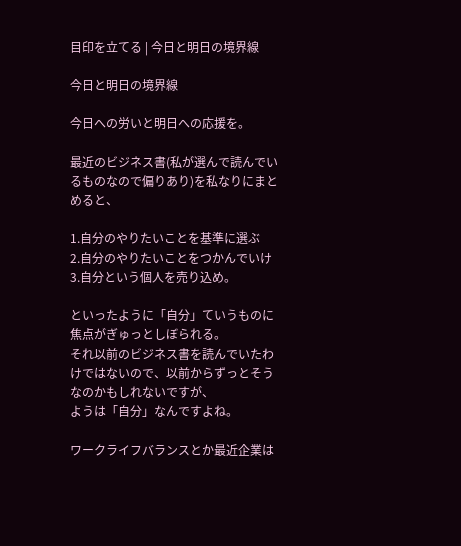目印を立てる | 今日と明日の境界線

今日と明日の境界線

今日への労いと明日への応援を。

最近のビジネス書(私が選んで読んでいるものなので偏りあり)を私なりにまとめると、

1.自分のやりたいことを基準に選ぶ
2.自分のやりたいことをつかんでいけ
3.自分という個人を売り込め。

といったように「自分」ていうものに焦点がぎゅっとしぼられる。
それ以前のビジネス書を読んでいたわけではないので、以前からずっとそうなのかもしれないですが、
ようは「自分」なんですよね。

ワークライフバランスとか最近企業は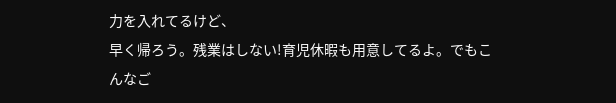力を入れてるけど、
早く帰ろう。残業はしない!育児休暇も用意してるよ。でもこんなご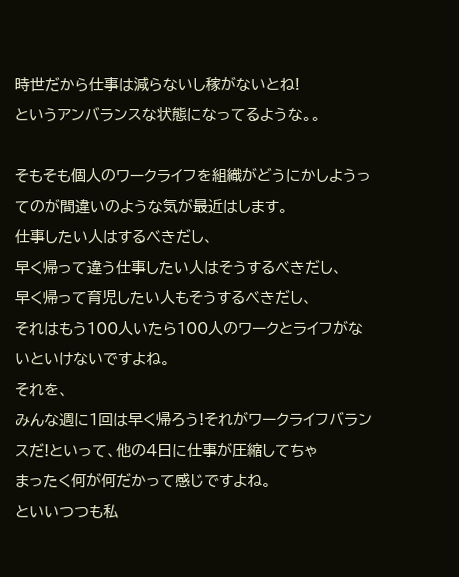時世だから仕事は減らないし稼がないとね!
というアンバランスな状態になってるような。。

そもそも個人のワークライフを組織がどうにかしようってのが間違いのような気が最近はします。
仕事したい人はするべきだし、
早く帰って違う仕事したい人はそうするべきだし、
早く帰って育児したい人もそうするべきだし、
それはもう100人いたら100人のワークとライフがないといけないですよね。
それを、
みんな週に1回は早く帰ろう!それがワークライフバランスだ!といって、他の4日に仕事が圧縮してちゃ
まったく何が何だかって感じですよね。
といいつつも私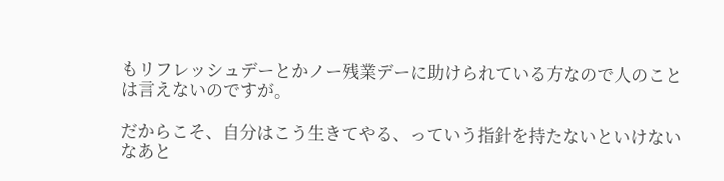もリフレッシュデーとかノー残業デーに助けられている方なので人のことは言えないのですが。

だからこそ、自分はこう生きてやる、っていう指針を持たないといけないなあと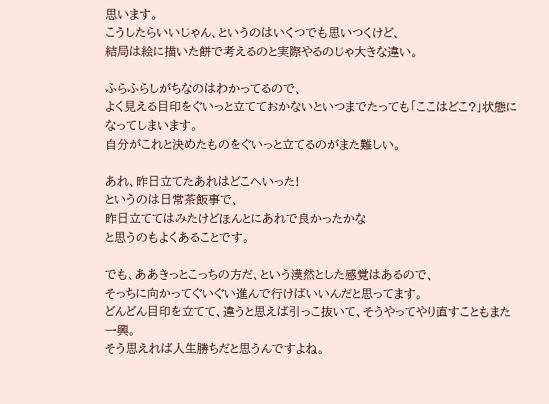思います。
こうしたらいいじゃん、というのはいくつでも思いつくけど、
結局は絵に描いた餅で考えるのと実際やるのじゃ大きな違い。

ふらふらしがちなのはわかってるので、
よく見える目印をぐいっと立てておかないといつまでたっても「ここはどこ?」状態になってしまいます。
自分がこれと決めたものをぐいっと立てるのがまた難しい。

あれ、昨日立てたあれはどこへいった!
というのは日常茶飯事で、
昨日立ててはみたけどほんとにあれで良かったかな
と思うのもよくあることです。

でも、ああきっとこっちの方だ、という漠然とした感覚はあるので、
そっちに向かってぐいぐい進んで行けばいいんだと思ってます。
どんどん目印を立てて、違うと思えば引っこ抜いて、そうやってやり直すこともまた一興。
そう思えれば人生勝ちだと思うんですよね。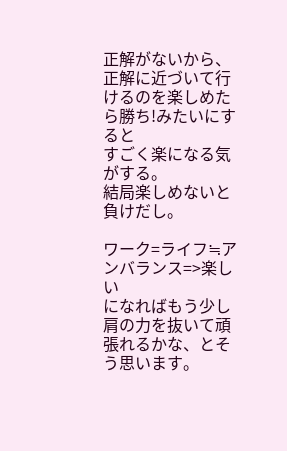正解がないから、正解に近づいて行けるのを楽しめたら勝ち!みたいにすると
すごく楽になる気がする。
結局楽しめないと負けだし。

ワーク=ライフ≒アンバランス=>楽しい
になればもう少し肩の力を抜いて頑張れるかな、とそう思います。